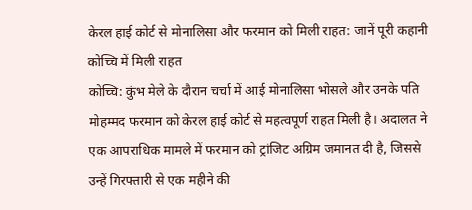केरल हाई कोर्ट से मोनालिसा और फरमान को मिली राहत: जानें पूरी कहानी
कोच्चि में मिली राहत
कोच्चि: कुंभ मेले के दौरान चर्चा में आई मोनालिसा भोसले और उनके पति मोहम्मद फरमान को केरल हाई कोर्ट से महत्वपूर्ण राहत मिली है। अदालत ने एक आपराधिक मामले में फरमान को ट्रांजिट अग्रिम जमानत दी है, जिससे उन्हें गिरफ्तारी से एक महीने की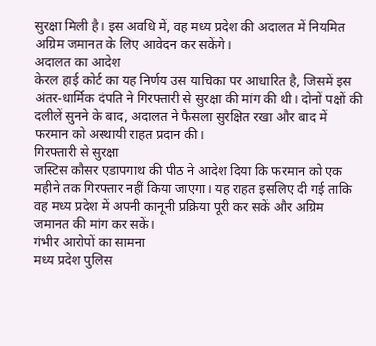सुरक्षा मिली है। इस अवधि में, वह मध्य प्रदेश की अदालत में नियमित अग्रिम जमानत के लिए आवेदन कर सकेंगे।
अदालत का आदेश
केरल हाई कोर्ट का यह निर्णय उस याचिका पर आधारित है, जिसमें इस अंतर-धार्मिक दंपति ने गिरफ्तारी से सुरक्षा की मांग की थी। दोनों पक्षों की दलीलें सुनने के बाद, अदालत ने फैसला सुरक्षित रखा और बाद में फरमान को अस्थायी राहत प्रदान की।
गिरफ्तारी से सुरक्षा
जस्टिस कौसर एडापगाथ की पीठ ने आदेश दिया कि फरमान को एक महीने तक गिरफ्तार नहीं किया जाएगा। यह राहत इसलिए दी गई ताकि वह मध्य प्रदेश में अपनी कानूनी प्रक्रिया पूरी कर सकें और अग्रिम जमानत की मांग कर सकें।
गंभीर आरोपों का सामना
मध्य प्रदेश पुलिस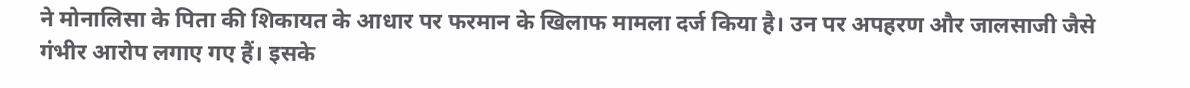ने मोनालिसा के पिता की शिकायत के आधार पर फरमान के खिलाफ मामला दर्ज किया है। उन पर अपहरण और जालसाजी जैसे गंभीर आरोप लगाए गए हैं। इसके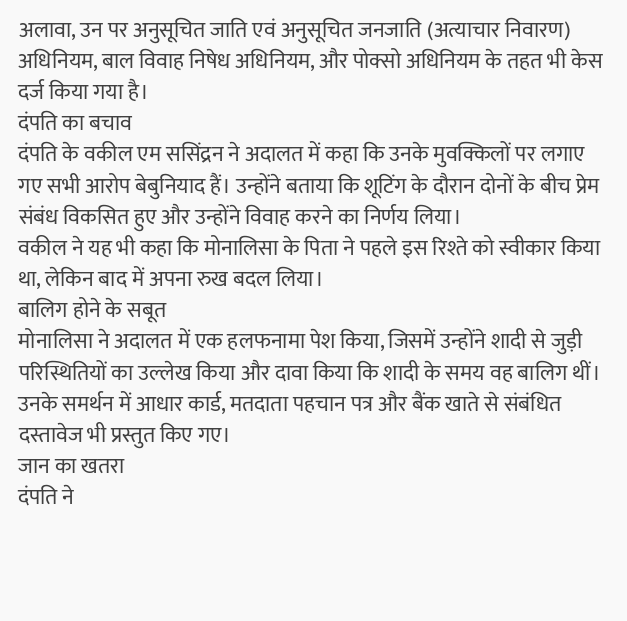अलावा, उन पर अनुसूचित जाति एवं अनुसूचित जनजाति (अत्याचार निवारण) अधिनियम, बाल विवाह निषेध अधिनियम, और पोक्सो अधिनियम के तहत भी केस दर्ज किया गया है।
दंपति का बचाव
दंपति के वकील एम ससिंद्रन ने अदालत में कहा कि उनके मुवक्किलों पर लगाए गए सभी आरोप बेबुनियाद हैं। उन्होंने बताया कि शूटिंग के दौरान दोनों के बीच प्रेम संबंध विकसित हुए और उन्होंने विवाह करने का निर्णय लिया।
वकील ने यह भी कहा कि मोनालिसा के पिता ने पहले इस रिश्ते को स्वीकार किया था, लेकिन बाद में अपना रुख बदल लिया।
बालिग होने के सबूत
मोनालिसा ने अदालत में एक हलफनामा पेश किया, जिसमें उन्होंने शादी से जुड़ी परिस्थितियों का उल्लेख किया और दावा किया कि शादी के समय वह बालिग थीं। उनके समर्थन में आधार कार्ड, मतदाता पहचान पत्र और बैंक खाते से संबंधित दस्तावेज भी प्रस्तुत किए गए।
जान का खतरा
दंपति ने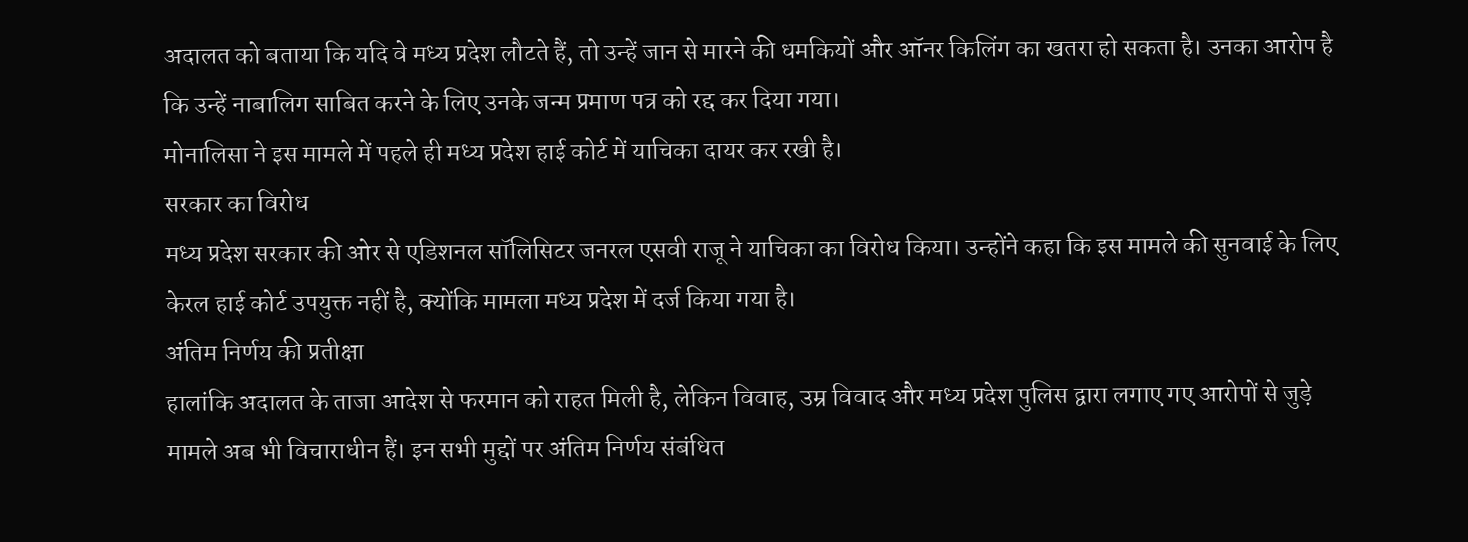अदालत को बताया कि यदि वे मध्य प्रदेश लौटते हैं, तो उन्हें जान से मारने की धमकियों और ऑनर किलिंग का खतरा हो सकता है। उनका आरोप है कि उन्हें नाबालिग साबित करने के लिए उनके जन्म प्रमाण पत्र को रद्द कर दिया गया।
मोनालिसा ने इस मामले में पहले ही मध्य प्रदेश हाई कोर्ट में याचिका दायर कर रखी है।
सरकार का विरोध
मध्य प्रदेश सरकार की ओर से एडिशनल सॉलिसिटर जनरल एसवी राजू ने याचिका का विरोध किया। उन्होंने कहा कि इस मामले की सुनवाई के लिए केरल हाई कोर्ट उपयुक्त नहीं है, क्योंकि मामला मध्य प्रदेश में दर्ज किया गया है।
अंतिम निर्णय की प्रतीक्षा
हालांकि अदालत के ताजा आदेश से फरमान को राहत मिली है, लेकिन विवाह, उम्र विवाद और मध्य प्रदेश पुलिस द्वारा लगाए गए आरोपों से जुड़े मामले अब भी विचाराधीन हैं। इन सभी मुद्दों पर अंतिम निर्णय संबंधित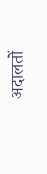अदालतों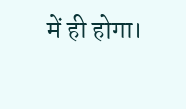में ही होगा।